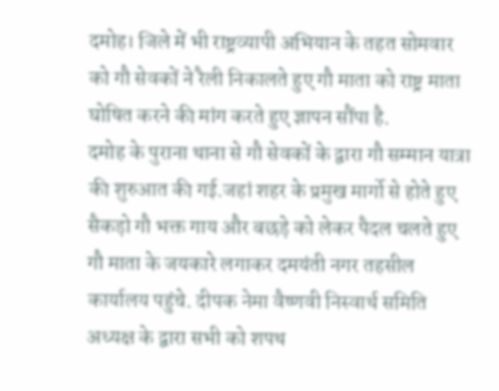दमोह। जिले में भी राष्ट्रव्यापी अभियान के तहत सोमवार को गौ सेवकों ने रैली निकालते हुए गौ माता को राष्ट्र माता घोषित करने की मांग करते हुए ज्ञापन सौंपा है.
दमोह के पुराना थाना से गौ सेवकों के द्वारा गौ सम्मान यात्रा की शुरुआत की गई.जहां शहर के प्रमुख मार्गो से होते हुए सैकड़ो गौ भक्त गाय और बछड़े को लेकर पैदल चलते हुए गौ माता के जयकारे लगाकर दमयंती नगर तहसील कार्यालय पहुंचे. दीपक नेमा वैष्णवी निस्वार्थ समिति अध्यक्ष के द्वारा सभी को शपथ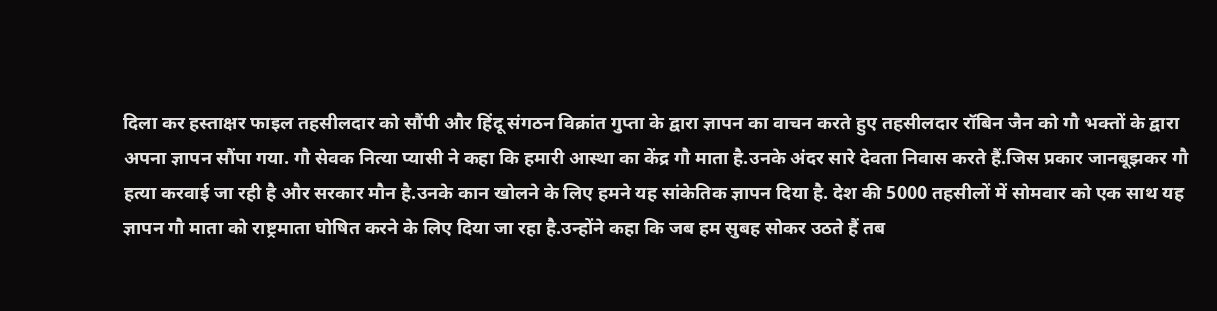दिला कर हस्ताक्षर फाइल तहसीलदार को सौंपी और हिंदू संगठन विक्रांत गुप्ता के द्वारा ज्ञापन का वाचन करते हुए तहसीलदार रॉबिन जैन को गौ भक्तों के द्वारा अपना ज्ञापन सौंपा गया. गौ सेवक नित्या प्यासी ने कहा कि हमारी आस्था का केंद्र गौ माता है.उनके अंदर सारे देवता निवास करते हैं.जिस प्रकार जानबूझकर गौ हत्या करवाई जा रही है और सरकार मौन है.उनके कान खोलने के लिए हमने यह सांकेतिक ज्ञापन दिया है. देश की 5000 तहसीलों में सोमवार को एक साथ यह ज्ञापन गौ माता को राष्ट्रमाता घोषित करने के लिए दिया जा रहा है.उन्होंने कहा कि जब हम सुबह सोकर उठते हैं तब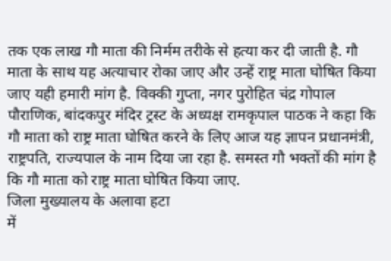तक एक लाख गौ माता की निर्मम तरीके से हत्या कर दी जाती है. गौ माता के साथ यह अत्याचार रोका जाए और उन्हें राष्ट्र माता घोषित किया जाए यही हमारी मांग है. विक्की गुप्ता, नगर पुरोहित चंद्र गोपाल पौराणिक, बांदकपुर मंदिर ट्रस्ट के अध्यक्ष रामकृपाल पाठक ने कहा कि गौ माता को राष्ट्र माता घोषित करने के लिए आज यह ज्ञापन प्रधानमंत्री, राष्ट्रपति, राज्यपाल के नाम दिया जा रहा है. समस्त गौ भक्तों की मांग है कि गौ माता को राष्ट्र माता घोषित किया जाए.
जिला मुख्यालय के अलावा हटा
में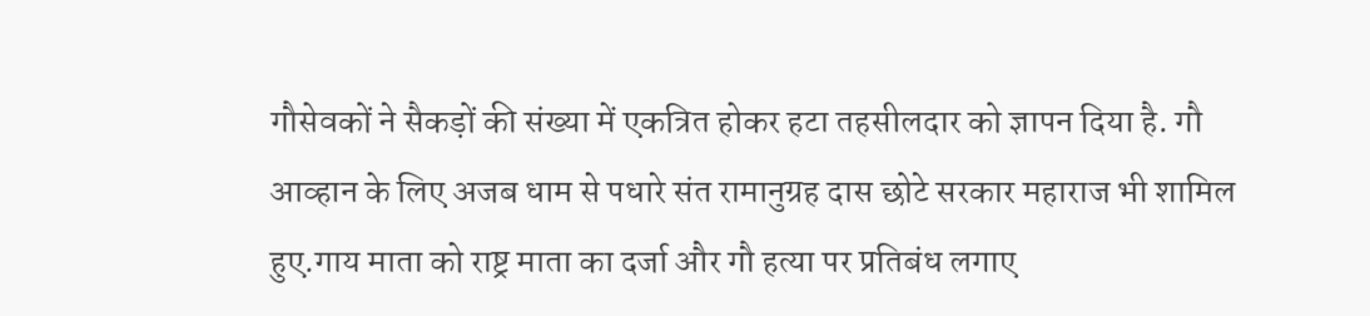गौसेवकों ने सैकड़ों की संख्या में एकत्रित होकर हटा तहसीलदार को ज्ञापन दिया है. गौ आव्हान के लिए अजब धाम से पधारे संत रामानुग्रह दास छोटे सरकार महाराज भी शामिल हुए.गाय माता को राष्ट्र माता का दर्जा और गौ हत्या पर प्रतिबंध लगाए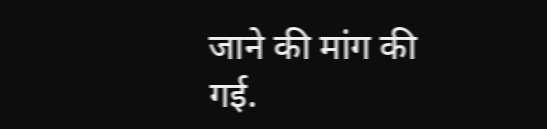जाने की मांग की गई.